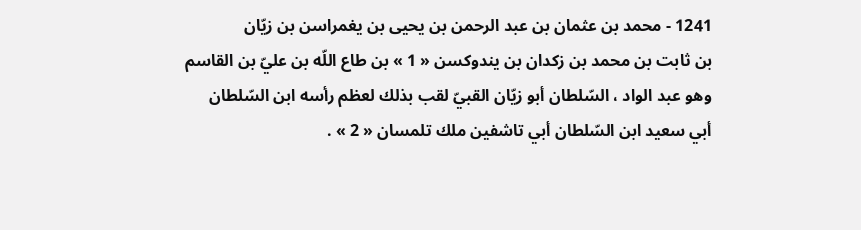1241 - محمد بن عثمان بن عبد الرحمن بن يحيى بن يغمراسن بن زيّان
بن ثابت بن محمد بن زكدان بن يندوكسن « 1 » بن طاع اللّه بن عليّ بن القاسم وهو عبد الواد ، السّلطان أبو زيّان القبيّ لقب بذلك لعظم رأسه ابن السّلطان أبي سعيد ابن السّلطان أبي تاشفين ملك تلمسان « 2 » .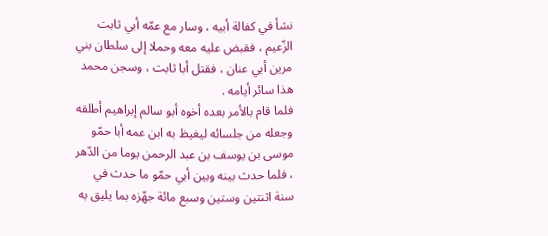نشأ في كفالة أبيه ، وسار مع عمّه أبي ثابت الزّعيم ، فقبض عليه معه وحملا إلى سلطان بني مرين أبي عنان ، فقتل أبا ثابت ، وسجن محمد هذا سائر أيامه .
فلما قام بالأمر بعده أخوه أبو سالم إبراهيم أطلقه وجعله من جلسائه ليغيظ به ابن عمه أبا حمّو موسى بن يوسف بن عبد الرحمن يوما من الدّهر ، فلما حدث بينه وبين أبي حمّو ما حدث في سنة اثنتين وستين وسبع مائة جهّزه بما يليق به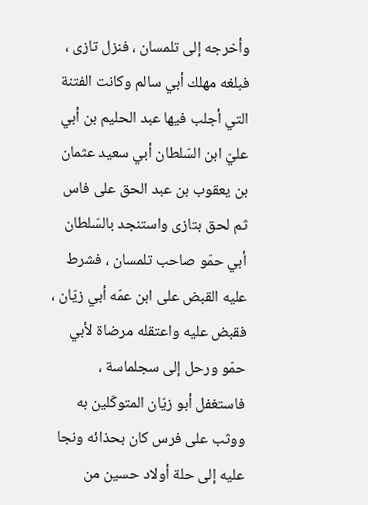وأخرجه إلى تلمسان ، فنزل تازى ، فبلغه مهلك أبي سالم وكانت الفتنة التي أجلب فيها عبد الحليم بن أبي عليّ ابن السّلطان أبي سعيد عثمان بن يعقوب بن عبد الحق على فاس ثم لحق بتازى واستنجد بالسّلطان أبي حمّو صاحب تلمسان ، فشرط عليه القبض على ابن عمّه أبي زيّان ، فقبض عليه واعتقله مرضاة لأبي حمّو ورحل إلى سجلماسة ، فاستغفل أبو زيّان المتوكّلين به ووثب على فرس كان بحذائه ونجا عليه إلى حلة أولاد حسين من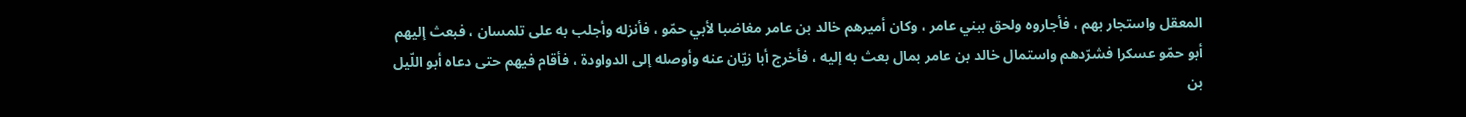المعقل واستجار بهم ، فأجاروه ولحق ببني عامر ، وكان أميرهم خالد بن عامر مغاضبا لأبي حمّو ، فأنزله وأجلب به على تلمسان ، فبعث إليهم أبو حمّو عسكرا فشرّدهم واستمال خالد بن عامر بمال بعث به إليه ، فأخرج أبا زيّان عنه وأوصله إلى الدواودة ، فأقام فيهم حتى دعاه أبو اللّيل بن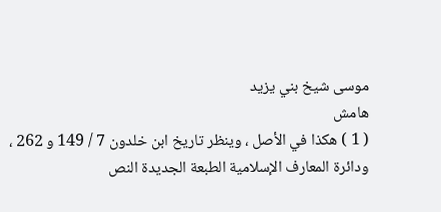موسى شيخ بني يزيد
هامش
( 1 ) هكذا في الأصل ، وينظر تاريخ ابن خلدون 7 / 149 و 262 ، ودائرة المعارف الإسلامية الطبعة الجديدة النص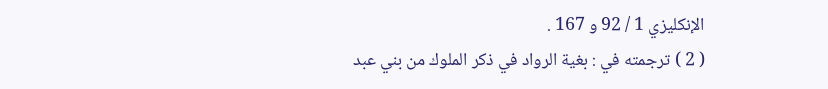الإنكليزي 1 / 92 و 167 .
( 2 ) ترجمته في : بغية الرواد في ذكر الملوك من بني عبد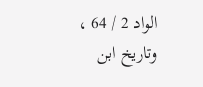الواد 2 / 64 ، وتاريخ ابن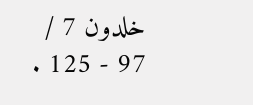خلدون 7 / 97 - 125 .